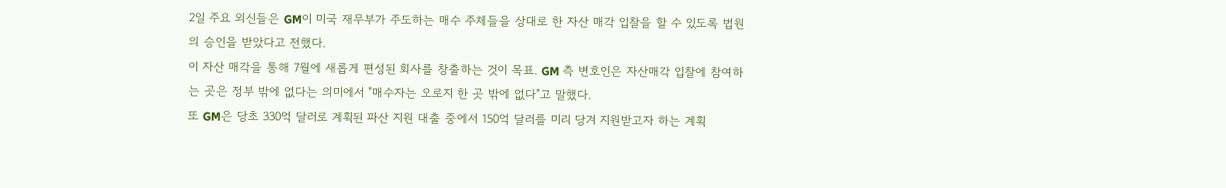2일 주요 외신들은 GM이 미국 재무부가 주도하는 매수 주체들을 상대로 한 자산 매각 입찰을 할 수 있도록 법원의 승인을 받았다고 전했다.
이 자산 매각을 통해 7월에 새롭게 편성된 회사를 창출하는 것이 목표. GM 측 변호인은 자산매각 입찰에 참여하는 곳은 정부 밖에 없다는 의미에서 "매수자는 오로지 한 곳 밖에 없다"고 말했다.
또 GM은 당초 330억 달러로 계획된 파산 지원 대출 중에서 150억 달러를 미리 당겨 지원받고자 하는 계획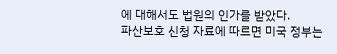에 대해서도 법원의 인가를 받았다.
파산보호 신청 자료에 따르면 미국 정부는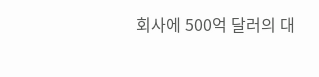회사에 500억 달러의 대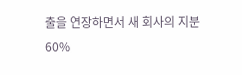출을 연장하면서 새 회사의 지분 60%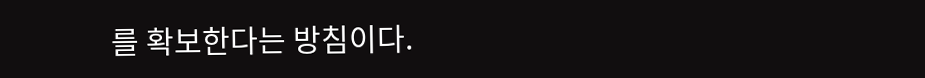를 확보한다는 방침이다.